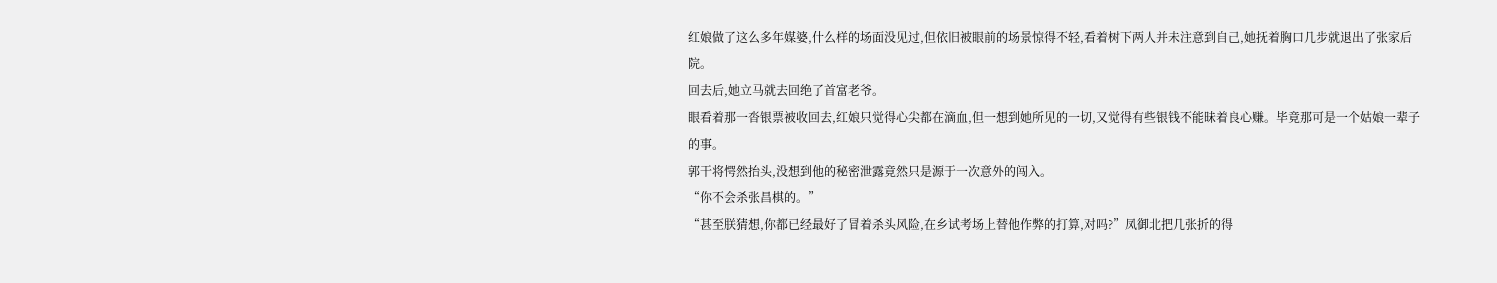红娘做了这么多年媒婆,什么样的场面没见过,但依旧被眼前的场景惊得不轻,看着树下两人并未注意到自己,她抚着胸口几步就退出了张家后院。
回去后,她立马就去回绝了首富老爷。
眼看着那一沓银票被收回去,红娘只觉得心尖都在滴血,但一想到她所见的一切,又觉得有些银钱不能昧着良心赚。毕竟那可是一个姑娘一辈子的事。
郭干将愕然抬头,没想到他的秘密泄露竟然只是源于一次意外的闯入。
“你不会杀张昌棋的。”
“甚至朕猜想,你都已经最好了冒着杀头风险,在乡试考场上替他作弊的打算,对吗?”凤御北把几张折的得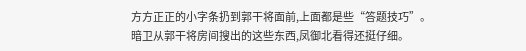方方正正的小字条扔到郭干将面前,上面都是些“答题技巧”。
暗卫从郭干将房间搜出的这些东西,凤御北看得还挺仔细。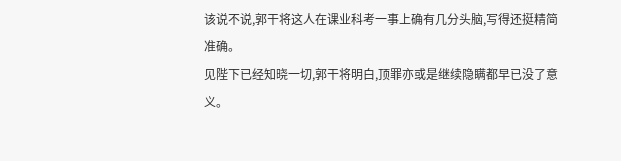该说不说,郭干将这人在课业科考一事上确有几分头脑,写得还挺精简准确。
见陛下已经知晓一切,郭干将明白,顶罪亦或是继续隐瞒都早已没了意义。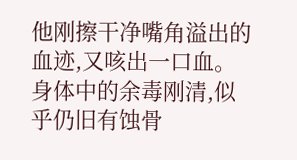他刚擦干净嘴角溢出的血迹,又咳出一口血。
身体中的余毒刚清,似乎仍旧有蚀骨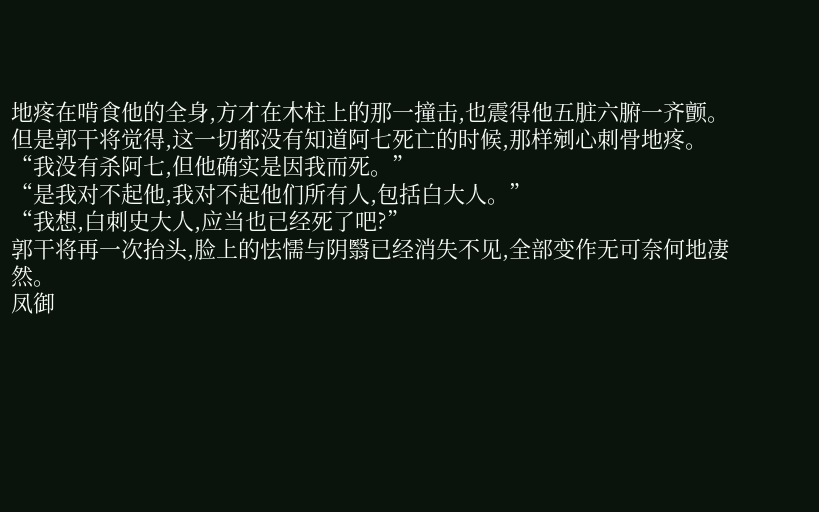地疼在啃食他的全身,方才在木柱上的那一撞击,也震得他五脏六腑一齐颤。
但是郭干将觉得,这一切都没有知道阿七死亡的时候,那样剜心刺骨地疼。
“我没有杀阿七,但他确实是因我而死。”
“是我对不起他,我对不起他们所有人,包括白大人。”
“我想,白刺史大人,应当也已经死了吧?”
郭干将再一次抬头,脸上的怯懦与阴翳已经消失不见,全部变作无可奈何地凄然。
凤御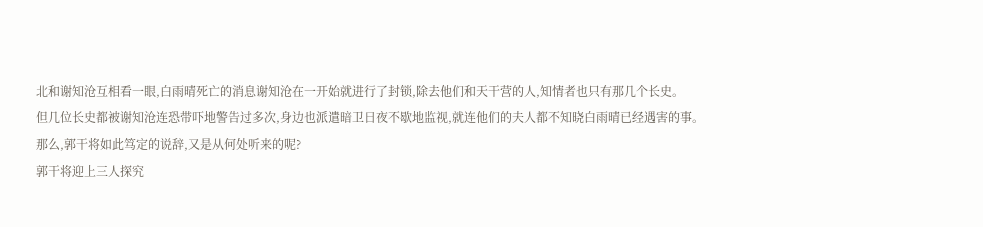北和谢知沧互相看一眼,白雨晴死亡的消息谢知沧在一开始就进行了封锁,除去他们和天干营的人,知情者也只有那几个长史。
但几位长史都被谢知沧连恐带吓地警告过多次,身边也派遣暗卫日夜不歇地监视,就连他们的夫人都不知晓白雨晴已经遇害的事。
那么,郭干将如此笃定的说辞,又是从何处听来的呢?
郭干将迎上三人探究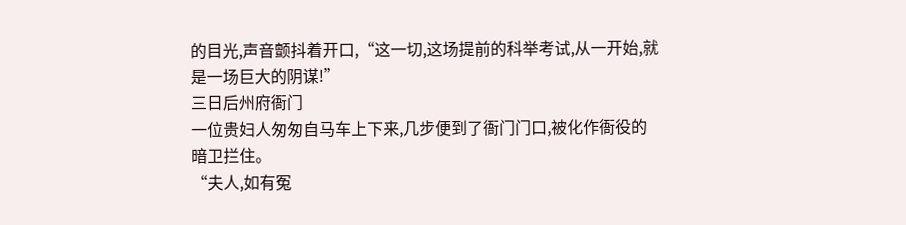的目光,声音颤抖着开口,“这一切,这场提前的科举考试,从一开始,就是一场巨大的阴谋!”
三日后州府衙门
一位贵妇人匆匆自马车上下来,几步便到了衙门门口,被化作衙役的暗卫拦住。
“夫人,如有冤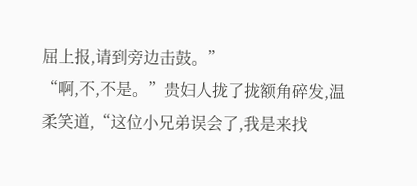屈上报,请到旁边击鼓。”
“啊,不,不是。”贵妇人拢了拢额角碎发,温柔笑道,“这位小兄弟误会了,我是来找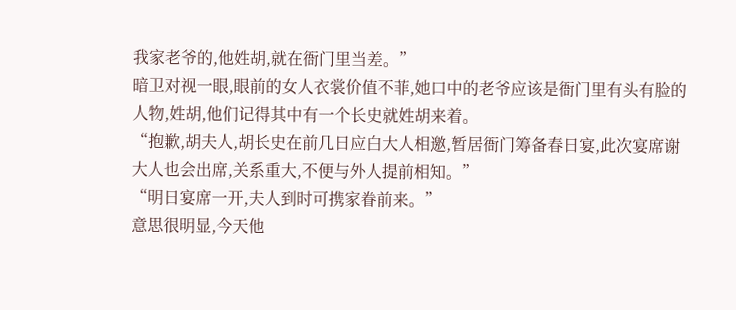我家老爷的,他姓胡,就在衙门里当差。”
暗卫对视一眼,眼前的女人衣裳价值不菲,她口中的老爷应该是衙门里有头有脸的人物,姓胡,他们记得其中有一个长史就姓胡来着。
“抱歉,胡夫人,胡长史在前几日应白大人相邀,暂居衙门筹备春日宴,此次宴席谢大人也会出席,关系重大,不便与外人提前相知。”
“明日宴席一开,夫人到时可携家眷前来。”
意思很明显,今天他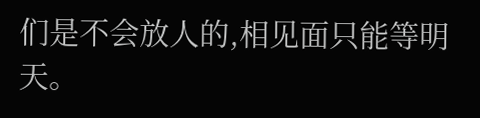们是不会放人的,相见面只能等明天。